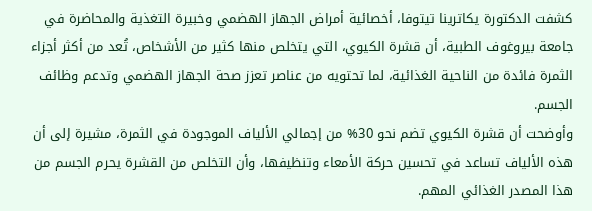كشفت الدكتورة يكاترينا تيتوفا، أخصائية أمراض الجهاز الهضمي وخبيرة التغذية والمحاضرة في جامعة بيروغوف الطبية، أن قشرة الكيوي، التي يتخلص منها كثير من الأشخاص، تُعد من أكثر أجزاء الثمرة فائدة من الناحية الغذائية، لما تحتويه من عناصر تعزز صحة الجهاز الهضمي وتدعم وظائف الجسم.
وأوضحت أن قشرة الكيوي تضم نحو 30% من إجمالي الألياف الموجودة في الثمرة، مشيرة إلى أن هذه الألياف تساعد في تحسين حركة الأمعاء وتنظيفها، وأن التخلص من القشرة يحرم الجسم من هذا المصدر الغذائي المهم.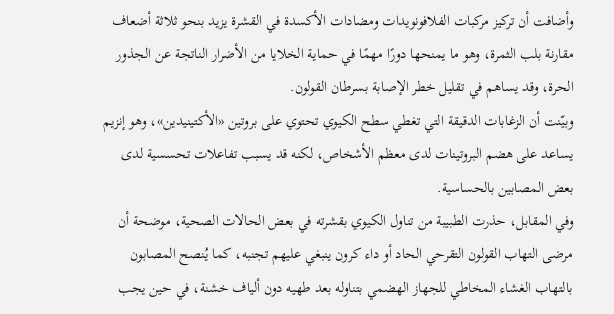وأضافت أن تركيز مركبات الفلافونويدات ومضادات الأكسدة في القشرة يزيد بنحو ثلاثة أضعاف مقارنة بلب الثمرة، وهو ما يمنحها دورًا مهمًا في حماية الخلايا من الأضرار الناتجة عن الجذور الحرة، وقد يساهم في تقليل خطر الإصابة بسرطان القولون.
وبيّنت أن الزغابات الدقيقة التي تغطي سطح الكيوي تحتوي على بروتين «الأكتينيدين»، وهو إنزيم يساعد على هضم البروتينات لدى معظم الأشخاص، لكنه قد يسبب تفاعلات تحسسية لدى بعض المصابين بالحساسية.
وفي المقابل، حذرت الطبيبة من تناول الكيوي بقشرته في بعض الحالات الصحية، موضحة أن مرضى التهاب القولون التقرحي الحاد أو داء كرون ينبغي عليهم تجنبه، كما يُنصح المصابون بالتهاب الغشاء المخاطي للجهاز الهضمي بتناوله بعد طهيه دون ألياف خشنة، في حين يجب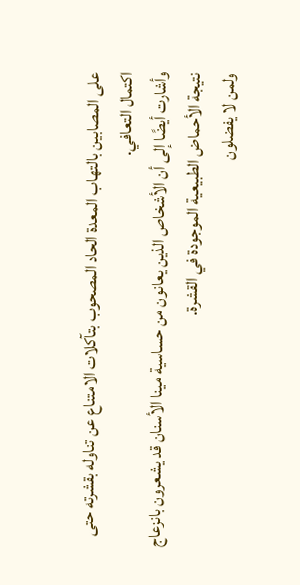على المصابين بالتهاب المعدة الحاد المصحوب بتآكلات الامتناع عن تناوله بقشرته حتى اكتمال التعافي.
وأشارت أيضًا إلى أن الأشخاص الذين يعانون من حساسية مينا الأسنان قد يشعرون بانزعاج نتيجة الأحماض الطبيعية الموجودة في القشرة.
ولمن لا يفضلون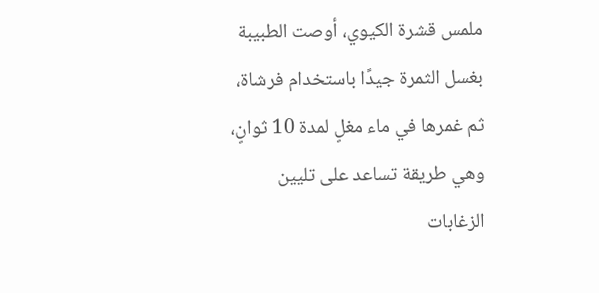ملمس قشرة الكيوي، أوصت الطبيبة بغسل الثمرة جيدًا باستخدام فرشاة، ثم غمرها في ماء مغلٍ لمدة 10 ثوانٍ، وهي طريقة تساعد على تليين الزغابات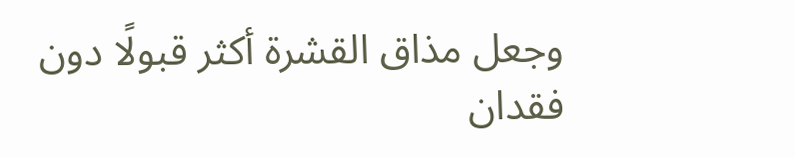وجعل مذاق القشرة أكثر قبولًا دون فقدان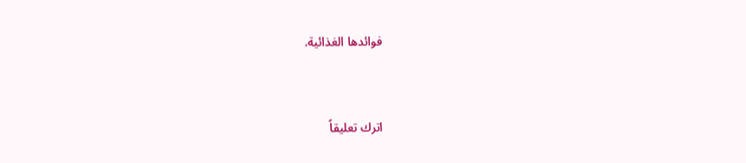فوائدها الغذائية.


اترك تعليقاً